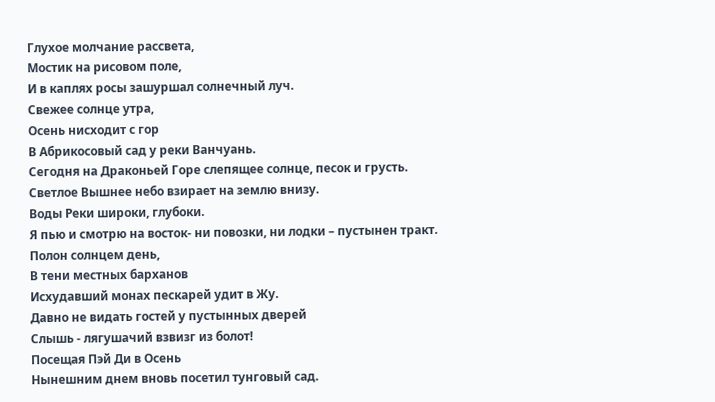Глухое молчание рассвета,
Мостик на рисовом поле,
И в каплях росы зашуршал солнечный луч.
Свежее солнце утра,
Осень нисходит с гор
В Абрикосовый сад у реки Ванчуань.
Сегодня на Драконьей Горе слепящее солнце, песок и грусть.
Светлое Вышнее небо взирает на землю внизу.
Воды Реки широки, глубоки.
Я пью и смотрю на восток- ни повозки, ни лодки – пустынен тракт.
Полон солнцем день,
В тени местных барханов
Исхудавший монах пескарей удит в Жу.
Давно не видать гостей у пустынных дверей
Слышь - лягушачий взвизг из болот!
Посещая Пэй Ди в Осень
Нынешним днем вновь посетил тунговый сад.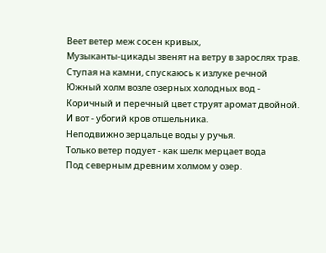Веет ветер меж сосен кривых,
Музыканты-цикады звенят на ветру в зарослях трав.
Ступая на камни, спускаюсь к излуке речной
Южный холм возле озерных холодных вод -
Коричный и перечный цвет струят аромат двойной.
И вот - убогий кров отшельника.
Неподвижно зерцальце воды у ручья.
Только ветер подует - как шелк мерцает вода
Под северным древним холмом у озер.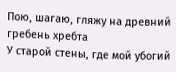Пою, шагаю, гляжу на древний гребень хребта
У старой стены, где мой убогий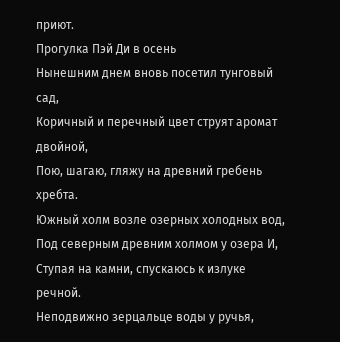приют.
Прогулка Пэй Ди в осень
Нынешним днем вновь посетил тунговый сад,
Коричный и перечный цвет струят аромат двойной,
Пою, шагаю, гляжу на древний гребень хребта.
Южный холм возле озерных холодных вод,
Под северным древним холмом у озера И,
Ступая на камни, спускаюсь к излуке речной.
Неподвижно зерцальце воды у ручья,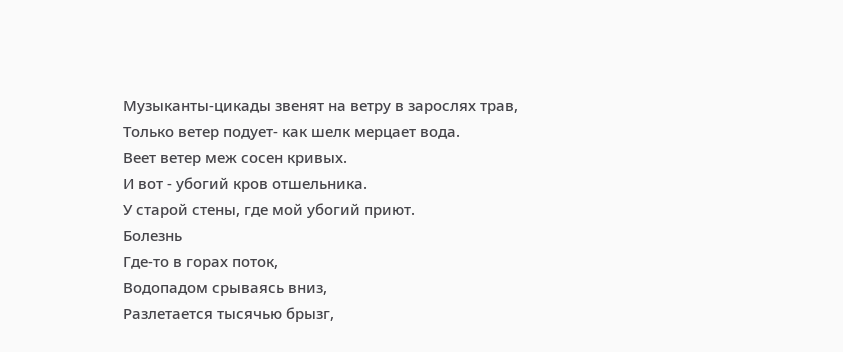Музыканты-цикады звенят на ветру в зарослях трав,
Только ветер подует- как шелк мерцает вода.
Веет ветер меж сосен кривых.
И вот - убогий кров отшельника.
У старой стены, где мой убогий приют.
Болезнь
Где-то в горах поток,
Водопадом срываясь вниз,
Разлетается тысячью брызг,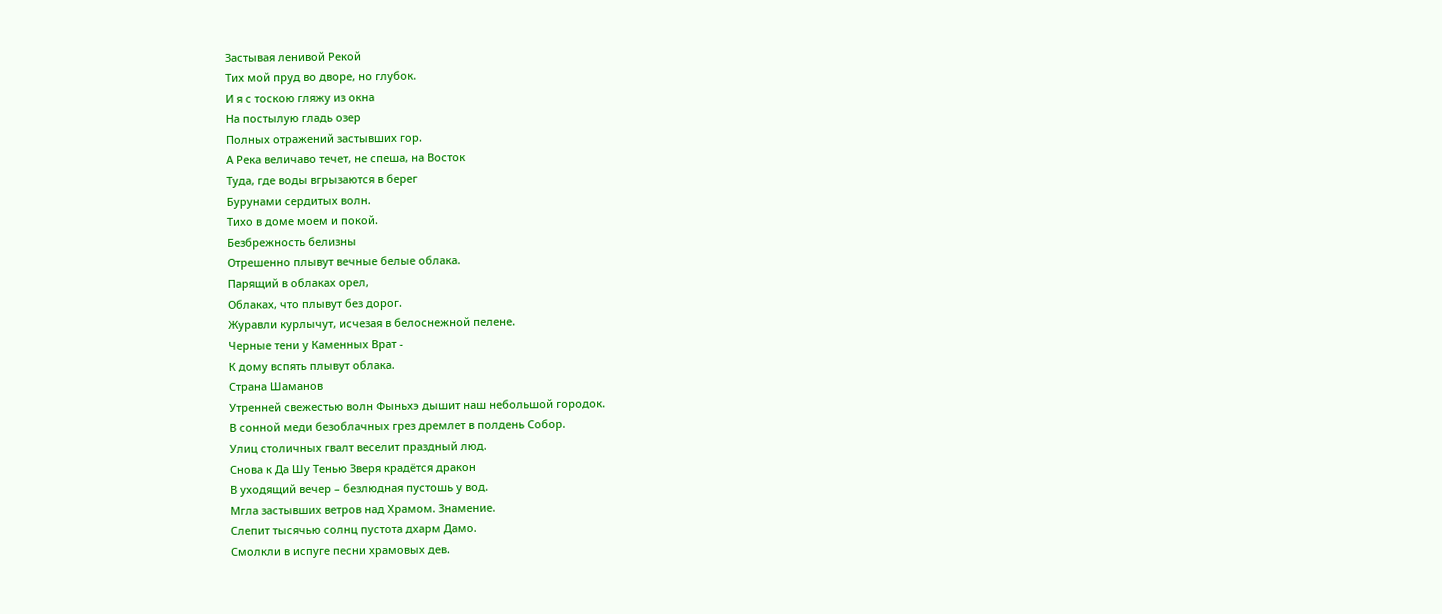Застывая ленивой Рекой
Тих мой пруд во дворе, но глубок.
И я с тоскою гляжу из окна
На постылую гладь озер
Полных отражений застывших гор.
А Река величаво течет, не спеша, на Восток
Туда, где воды вгрызаются в берег
Бурунами сердитых волн.
Тихо в доме моем и покой.
Безбрежность белизны
Отрешенно плывут вечные белые облака.
Парящий в облаках орел,
Облаках, что плывут без дорог.
Журавли курлычут, исчезая в белоснежной пелене.
Черные тени у Каменных Врат -
К дому вспять плывут облака.
Страна Шаманов
Утренней свежестью волн Фыньхэ дышит наш небольшой городок.
В сонной меди безоблачных грез дремлет в полдень Собор.
Улиц столичных гвалт веселит праздный люд.
Снова к Да Шу Тенью Зверя крадётся дракон
В уходящий вечер – безлюдная пустошь у вод.
Мгла застывших ветров над Храмом. Знамение.
Слепит тысячью солнц пустота дхарм Дамо.
Смолкли в испуге песни храмовых дев.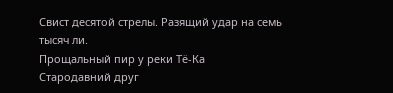Свист десятой стрелы. Разящий удар на семь тысяч ли.
Прощальный пир у реки Тё-Ка
Стародавний друг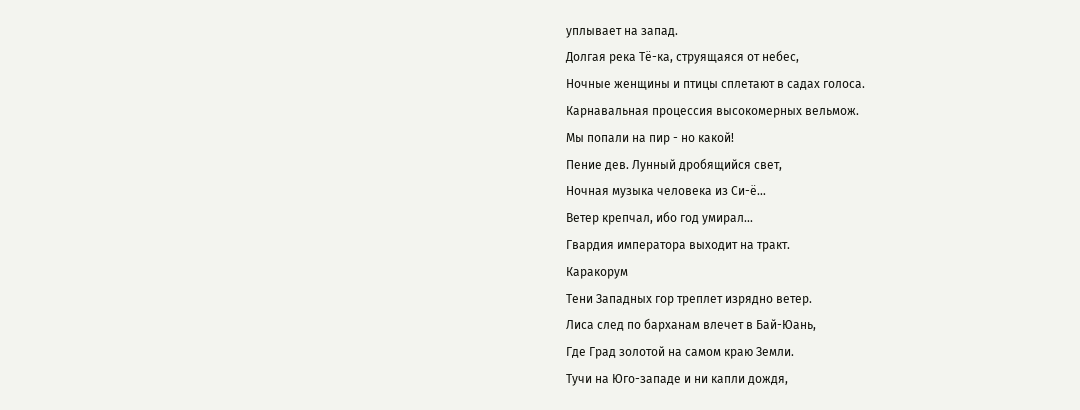уплывает на запад.
Долгая река Тё-ка, струящаяся от небес,
Ночные женщины и птицы сплетают в садах голоса.
Карнавальная процессия высокомерных вельмож.
Мы попали на пир - но какой!
Пение дев. Лунный дробящийся свет,
Ночная музыка человека из Си-ё…
Ветер крепчал, ибо год умирал...
Гвардия императора выходит на тракт.
Каракорум
Тени Западных гор треплет изрядно ветер.
Лиса след по барханам влечет в Бай-Юань,
Где Град золотой на самом краю Земли.
Тучи на Юго-западе и ни капли дождя,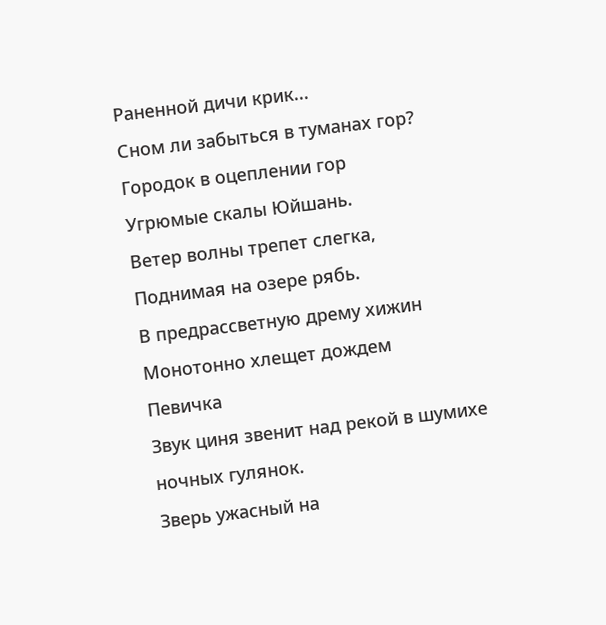Раненной дичи крик...
Сном ли забыться в туманах гор?
Городок в оцеплении гор
Угрюмые скалы Юйшань.
Ветер волны трепет слегка,
Поднимая на озере рябь.
В предрассветную дрему хижин
Монотонно хлещет дождем
Певичка
Звук циня звенит над рекой в шумихе ночных гулянок.
Зверь ужасный на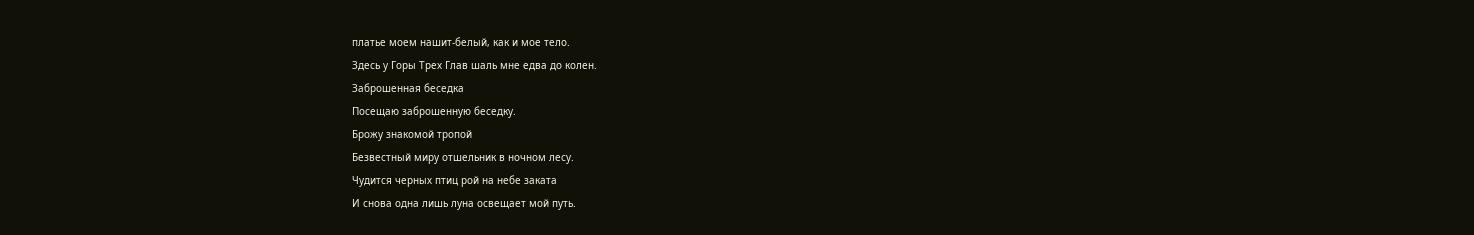платье моем нашит-белый, как и мое тело.
Здесь у Горы Трех Глав шаль мне едва до колен.
Заброшенная беседка
Посещаю заброшенную беседку.
Брожу знакомой тропой
Безвестный миру отшельник в ночном лесу.
Чудится черных птиц рой на небе заката
И снова одна лишь луна освещает мой путь.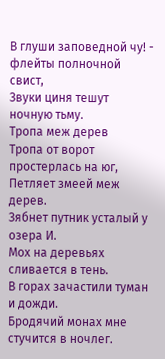В глуши заповедной чу! - флейты полночной свист,
Звуки циня тешут ночную тьму.
Тропа меж дерев
Тропа от ворот простерлась на юг,
Петляет змеей меж дерев.
Зябнет путник усталый у озера И.
Мох на деревьях сливается в тень.
В горах зачастили туман и дожди.
Бродячий монах мне стучится в ночлег.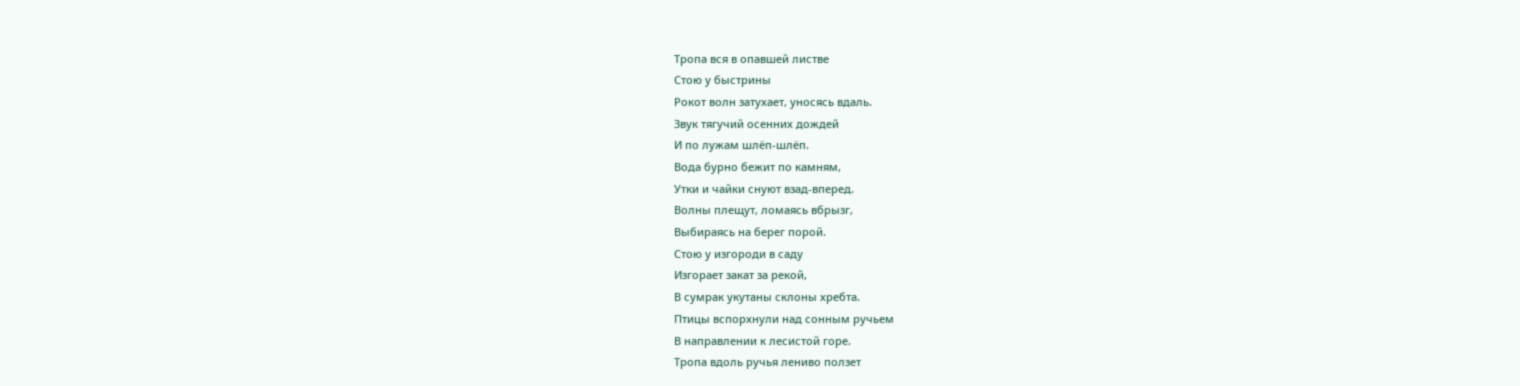Тропа вся в опавшей листве
Стою у быстрины
Рокот волн затухает, уносясь вдаль.
Звук тягучий осенних дождей
И по лужам шлёп-шлёп.
Вода бурно бежит по камням,
Утки и чайки снуют взад-вперед.
Волны плещут, ломаясь вбрызг,
Выбираясь на берег порой.
Стою у изгороди в саду
Изгорает закат за рекой,
В сумрак укутаны склоны хребта.
Птицы вспорхнули над сонным ручьем
В направлении к лесистой горе.
Тропа вдоль ручья лениво ползет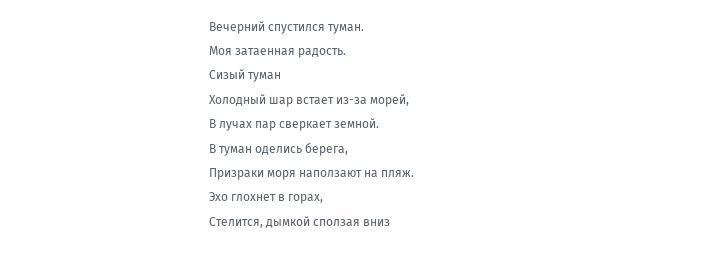Вечерний спустился туман.
Моя затаенная радость.
Сизый туман
Холодный шар встает из-за морей,
В лучах пар сверкает земной.
В туман оделись берега,
Призраки моря наползают на пляж.
Эхо глохнет в горах,
Стелится, дымкой сползая вниз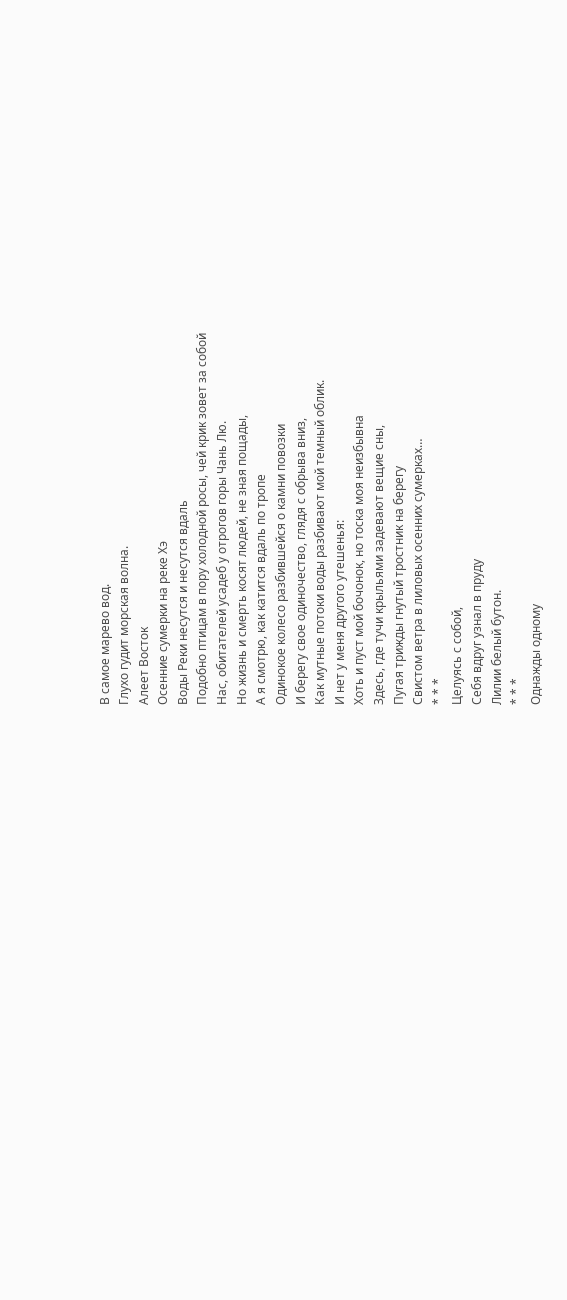В самое марево вод.
Глухо гудит морская волна.
Алеет Восток
Осенние сумерки на реке Хэ
Воды Реки несутся и несутся вдаль
Подобно птицам в пору холодной росы, чей крик зовет за собой
Нас, обитателей усадеб у отрогов горы Чань Лю.
Но жизнь и смерть косят людей, не зная пощады,
А я смотрю, как катится вдаль по тропе
Одинокое колесо разбившейся о камни повозки
И берегу свое одиночество, глядя с обрыва вниз,
Как мутные потоки воды разбивают мой темный облик.
И нет у меня другого утешенья:
Хоть и пуст мой бочонок, но тоска моя неизбывна
Здесь, где тучи крыльями задевают вещие сны,
Пугая трижды гнутый тростник на берегу
Свистом ветра в лиловых осенних сумерках…
* * *
Целуясь с собой,
Себя вдруг узнал в пруду
Лилии белый бутон.
* * *
Однажды одному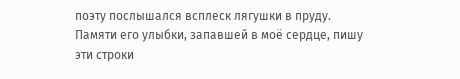поэту послышался всплеск лягушки в пруду. Памяти его улыбки, запавшей в моё сердце, пишу эти строки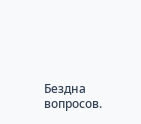Бездна вопросов.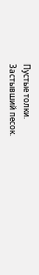Пустые толки.
Застывший песок.